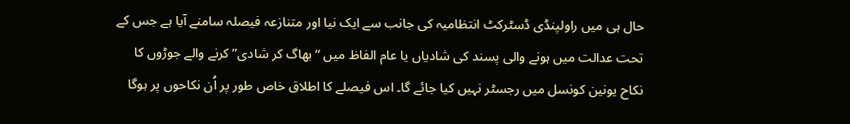حال ہی میں راولپنڈی ڈسٹرکٹ انتظامیہ کی جانب سے ایک نیا اور متنازعہ فیصلہ سامنے آیا ہے جس کے تحت عدالت میں ہونے والی پسند کی شادیاں یا عام الفاظ میں “بھاگ کر شادی” کرنے والے جوڑوں کا نکاح یونین کونسل میں رجسٹر نہیں کیا جائے گا۔ اس فیصلے کا اطلاق خاص طور پر اُن نکاحوں پر ہوگا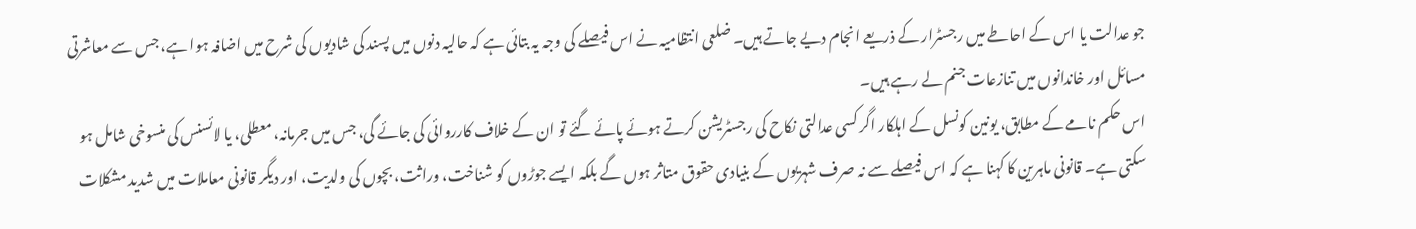جو عدالت یا اس کے احاطے میں رجسٹرار کے ذریعے انجام دیے جاتے ہیں۔ ضلعی انتظامیہ نے اس فیصلے کی وجہ یہ بتائی ہے کہ حالیہ دنوں میں پسند کی شادیوں کی شرح میں اضافہ ہوا ہے، جس سے معاشرتی مسائل اور خاندانوں میں تنازعات جنم لے رہے ہیں۔
اس حکم نامے کے مطابق، یونین کونسل کے اہلکار اگر کسی عدالتی نکاح کی رجسٹریشن کرتے ہوئے پائے گئے تو ان کے خلاف کارروائی کی جائے گی، جس میں جرمانہ، معطلی، یا لائسنس کی منسوخی شامل ہو سکتی ہے۔ قانونی ماہرین کا کہنا ہے کہ اس فیصلے سے نہ صرف شہریوں کے بنیادی حقوق متاثر ہوں گے بلکہ ایسے جوڑوں کو شناخت، وراثت، بچوں کی ولدیت، اور دیگر قانونی معاملات میں شدید مشکلات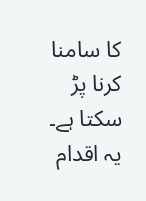کا سامنا کرنا پڑ سکتا ہے۔
یہ اقدام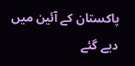پاکستان کے آئین میں دیے گئے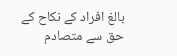بالغ افراد کے نکاح کے حق سے متصادم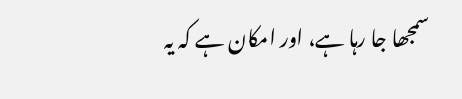سمجھا جا رہا ہے، اور امکان ہے کہ یہ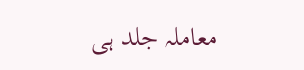معاملہ جلد ہی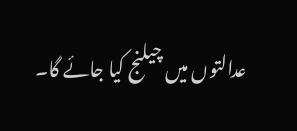عدالتوں میں چیلنج کیا جائے گا۔